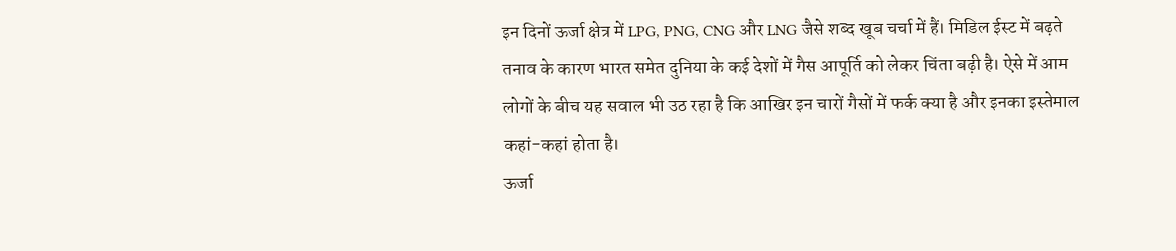इन दिनों ऊर्जा क्षेत्र में LPG, PNG, CNG और LNG जैसे शब्द खूब चर्चा में हैं। मिडिल ईस्ट में बढ़ते तनाव के कारण भारत समेत दुनिया के कई देशों में गैस आपूर्ति को लेकर चिंता बढ़ी है। ऐसे में आम लोगों के बीच यह सवाल भी उठ रहा है कि आखिर इन चारों गैसों में फर्क क्या है और इनका इस्तेमाल कहां-कहां होता है।
ऊर्जा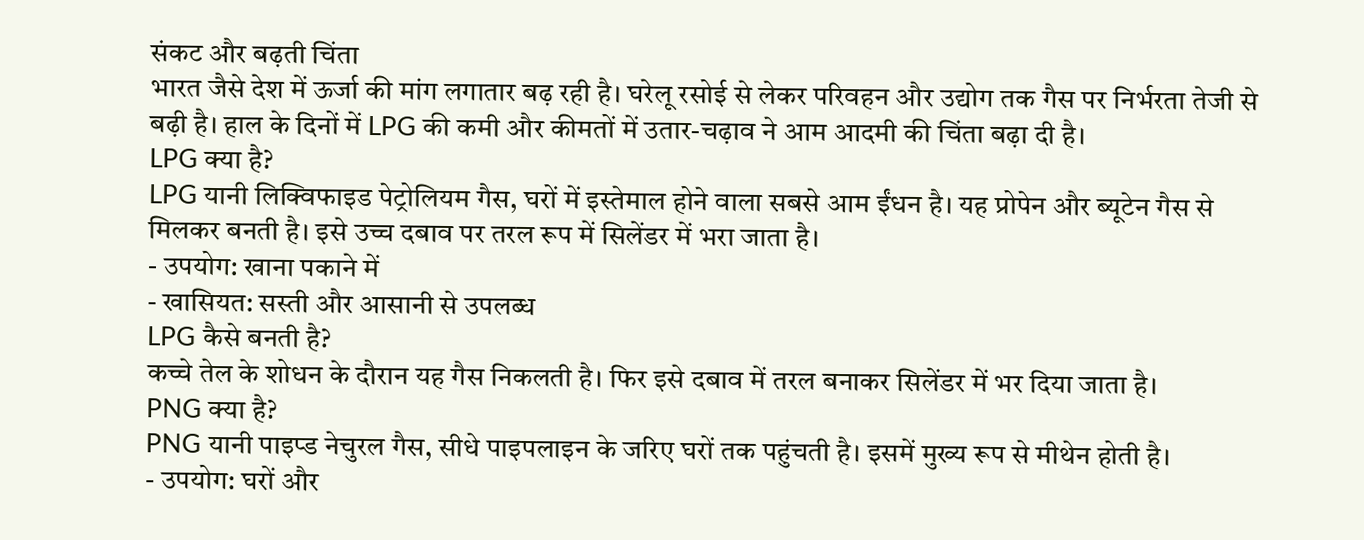संकट और बढ़ती चिंता
भारत जैसे देश में ऊर्जा की मांग लगातार बढ़ रही है। घरेलू रसोई से लेकर परिवहन और उद्योग तक गैस पर निर्भरता तेजी से बढ़ी है। हाल के दिनों में LPG की कमी और कीमतों में उतार-चढ़ाव ने आम आदमी की चिंता बढ़ा दी है।
LPG क्या है?
LPG यानी लिक्विफाइड पेट्रोलियम गैस, घरों में इस्तेमाल होने वाला सबसे आम ईंधन है। यह प्रोपेन और ब्यूटेन गैस से मिलकर बनती है। इसे उच्च दबाव पर तरल रूप में सिलेंडर में भरा जाता है।
- उपयोग: खाना पकाने में
- खासियत: सस्ती और आसानी से उपलब्ध
LPG कैसे बनती है?
कच्चे तेल के शोधन के दौरान यह गैस निकलती है। फिर इसे दबाव में तरल बनाकर सिलेंडर में भर दिया जाता है।
PNG क्या है?
PNG यानी पाइप्ड नेचुरल गैस, सीधे पाइपलाइन के जरिए घरों तक पहुंचती है। इसमें मुख्य रूप से मीथेन होती है।
- उपयोग: घरों और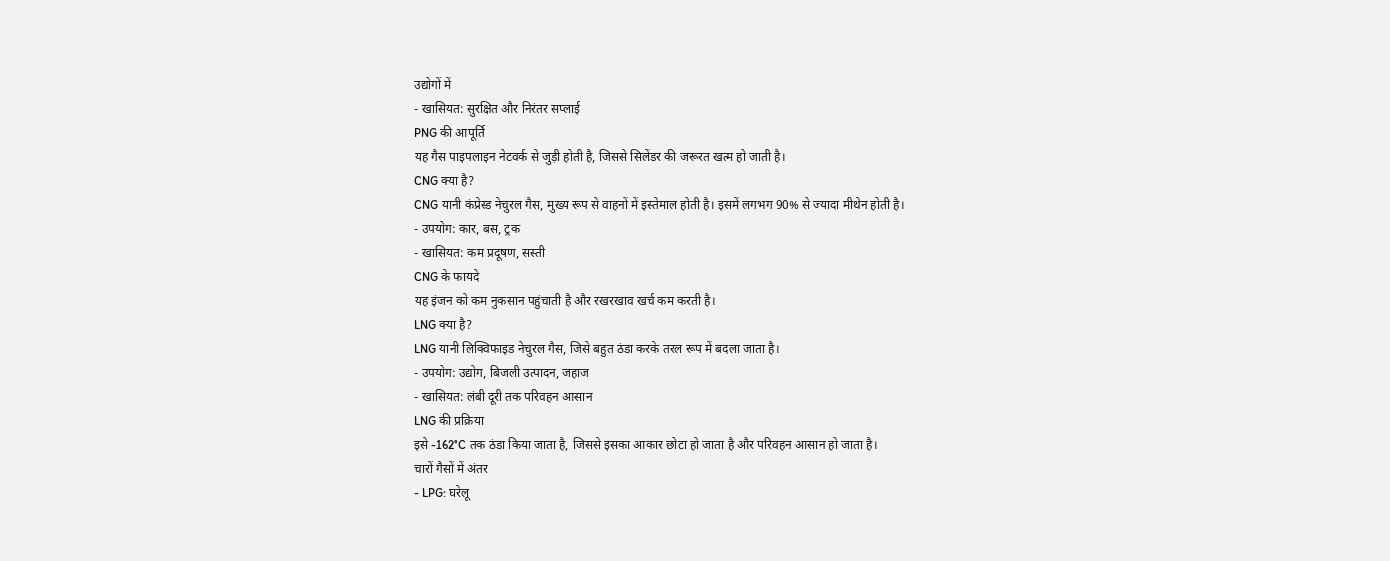उद्योगों में
- खासियत: सुरक्षित और निरंतर सप्लाई
PNG की आपूर्ति
यह गैस पाइपलाइन नेटवर्क से जुड़ी होती है, जिससे सिलेंडर की जरूरत खत्म हो जाती है।
CNG क्या है?
CNG यानी कंप्रेस्ड नेचुरल गैस, मुख्य रूप से वाहनों में इस्तेमाल होती है। इसमें लगभग 90% से ज्यादा मीथेन होती है।
- उपयोग: कार, बस, ट्रक
- खासियत: कम प्रदूषण, सस्ती
CNG के फायदे
यह इंजन को कम नुकसान पहुंचाती है और रखरखाव खर्च कम करती है।
LNG क्या है?
LNG यानी लिक्विफाइड नेचुरल गैस, जिसे बहुत ठंडा करके तरल रूप में बदला जाता है।
- उपयोग: उद्योग, बिजली उत्पादन, जहाज
- खासियत: लंबी दूरी तक परिवहन आसान
LNG की प्रक्रिया
इसे -162°C तक ठंडा किया जाता है, जिससे इसका आकार छोटा हो जाता है और परिवहन आसान हो जाता है।
चारों गैसों में अंतर
- LPG: घरेलू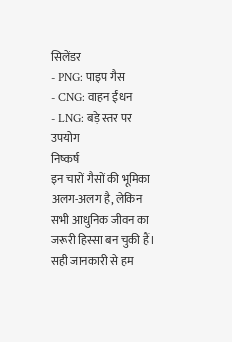सिलेंडर
- PNG: पाइप गैस
- CNG: वाहन ईंधन
- LNG: बड़े स्तर पर उपयोग
निष्कर्ष
इन चारों गैसों की भूमिका अलग-अलग है, लेकिन सभी आधुनिक जीवन का जरूरी हिस्सा बन चुकी हैं। सही जानकारी से हम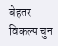बेहतर विकल्प चुन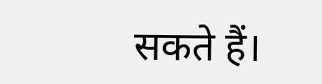सकते हैं।